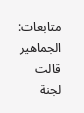متابعات: الجماهير
قالت لجنة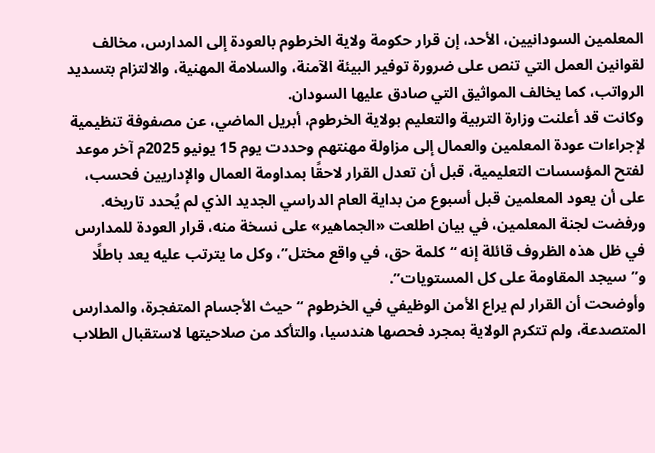المعلمين السودانيين، الأحد، إن قرار حكومة ولاية الخرطوم بالعودة إلى المدارس، مخالف لقوانين العمل التي تنص على ضرورة توفير البيئة الآمنة، والسلامة المهنية، والالتزام بتسديد الرواتب، كما يخالف المواثيق التي صادق عليها السودان.
وكانت قد أعلنت وزارة التربية والتعليم بولاية الخرطوم، أبريل الماضي، عن مصفوفة تنظيمية لإجراءات عودة المعلمين والعمال إلى مزاولة مهنتهم وحددت يوم 15 يونيو 2025م آخر موعد لفتح المؤسسات التعليمية، قبل أن تعدل القرار لاحقًا بمداومة العمال والإداريين فحسب، على أن يعود المعلمين قبل أسبوع من بداية العام الدراسي الجديد الذي لم يُحدد تاريخه.
ورفضت لجنة المعلمين، في بيان اطلعت «الجماهير» على نسخة منه، قرار العودة للمدارس في ظل هذه الظروف قائلة إنه “كلمة حق، في واقع مختل”، وكل ما يترتب عليه يعد باطلًا و”سيجد المقاومة على كل المستويات”.
وأوضحت أن القرار لم يراع الأمن الوظيفي في الخرطوم “حيث الأجسام المتفجرة، والمدارس المتصدعة، ولم تتكرم الولاية بمجرد فحصها هندسيا، والتأكد من صلاحيتها لاستقبال الطلاب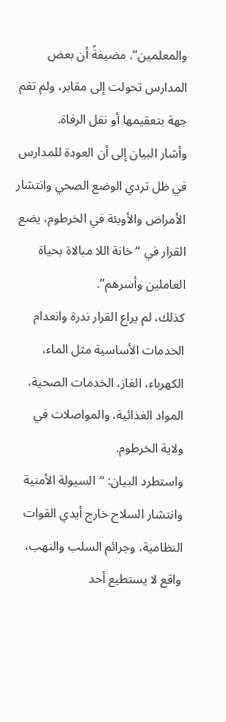والمعلمين”. مضيفةً أن بعض المدارس تحولت إلى مقابر، ولم تقم جهة بتعقيمها أو نقل الرفاة.
وأشار البيان إلى أن العودة للمدارس في ظل تردي الوضع الصحي وانتشار الأمراض والأوبئة في الخرطوم، يضع القرار في “خانة اللا مبالاة بحياة العاملين وأسرهم”.
كذلك، لم يراع القرار ندرة وانعدام الخدمات الأساسية مثل الماء، الكهرباء، الغاز، الخدمات الصحية، المواد الغذائية، والمواصلات في ولاية الخرطوم.
واستطرد البيان: “السيولة الأمنية وانتشار السلاح خارج أيدي القوات النظامية، وجرائم السلب والنهب، واقع لا يستطيع أحد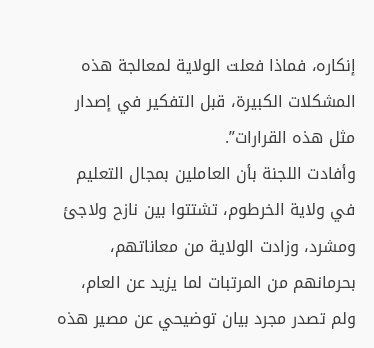إنكاره، فماذا فعلت الولاية لمعالجة هذه المشكلات الكبيرة، قبل التفكير في إصدار مثل هذه القرارات”.
وأفادت اللجنة بأن العاملين بمجال التعليم في ولاية الخرطوم، تشتتوا بين نازح ولاجئ ومشرد، وزادت الولاية من معاناتهم، بحرمانهم من المرتبات لما يزيد عن العام، ولم تصدر مجرد بيان توضيحي عن مصير هذه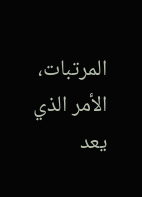المرتبات، الأمر الذي يعد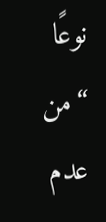نوعًا “من عدم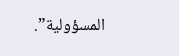المسؤولية”.